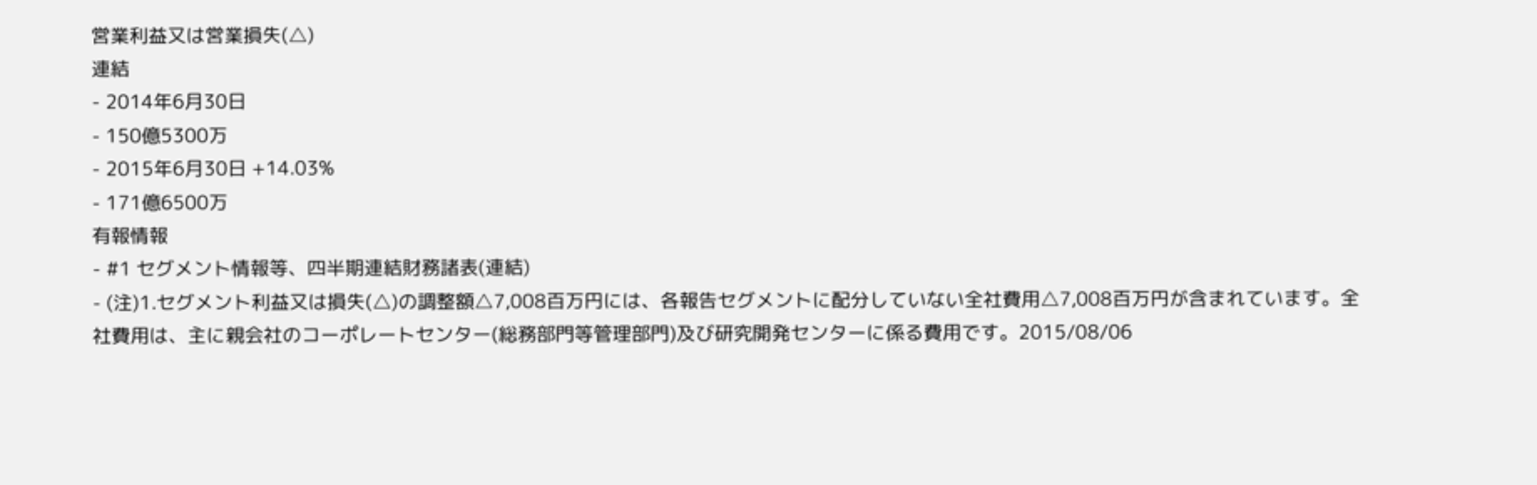営業利益又は営業損失(△)
連結
- 2014年6月30日
- 150億5300万
- 2015年6月30日 +14.03%
- 171億6500万
有報情報
- #1 セグメント情報等、四半期連結財務諸表(連結)
- (注)1.セグメント利益又は損失(△)の調整額△7,008百万円には、各報告セグメントに配分していない全社費用△7,008百万円が含まれています。全社費用は、主に親会社のコーポレートセンター(総務部門等管理部門)及び研究開発センターに係る費用です。2015/08/06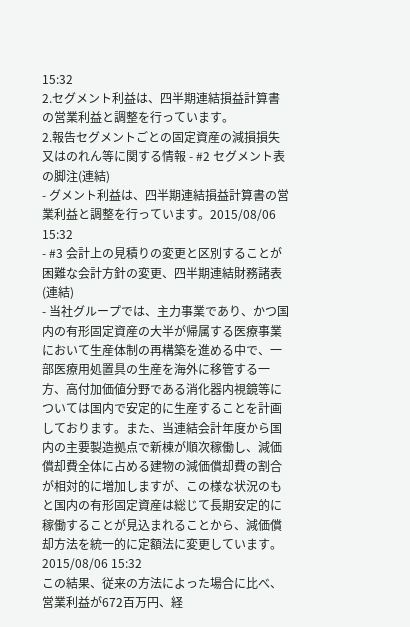15:32
2.セグメント利益は、四半期連結損益計算書の営業利益と調整を行っています。
2.報告セグメントごとの固定資産の減損損失又はのれん等に関する情報 - #2 セグメント表の脚注(連結)
- グメント利益は、四半期連結損益計算書の営業利益と調整を行っています。2015/08/06 15:32
- #3 会計上の見積りの変更と区別することが困難な会計方針の変更、四半期連結財務諸表(連結)
- 当社グループでは、主力事業であり、かつ国内の有形固定資産の大半が帰属する医療事業において生産体制の再構築を進める中で、一部医療用処置具の生産を海外に移管する一方、高付加価値分野である消化器内視鏡等については国内で安定的に生産することを計画しております。また、当連結会計年度から国内の主要製造拠点で新棟が順次稼働し、減価償却費全体に占める建物の減価償却費の割合が相対的に増加しますが、この様な状況のもと国内の有形固定資産は総じて長期安定的に稼働することが見込まれることから、減価償却方法を統一的に定額法に変更しています。2015/08/06 15:32
この結果、従来の方法によった場合に比べ、営業利益が672百万円、経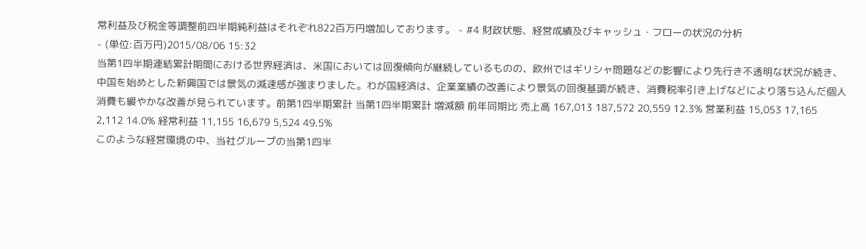常利益及び税金等調整前四半期純利益はそれぞれ822百万円増加しております。 - #4 財政状態、経営成績及びキャッシュ・フローの状況の分析
- (単位:百万円)2015/08/06 15:32
当第1四半期連結累計期間における世界経済は、米国においては回復傾向が継続しているものの、欧州ではギリシャ問題などの影響により先行き不透明な状況が続き、中国を始めとした新興国では景気の減速感が強まりました。わが国経済は、企業業績の改善により景気の回復基調が続き、消費税率引き上げなどにより落ち込んだ個人消費も緩やかな改善が見られています。前第1四半期累計 当第1四半期累計 増減額 前年同期比 売上高 167,013 187,572 20,559 12.3% 営業利益 15,053 17,165 2,112 14.0% 経常利益 11,155 16,679 5,524 49.5%
このような経営環境の中、当社グループの当第1四半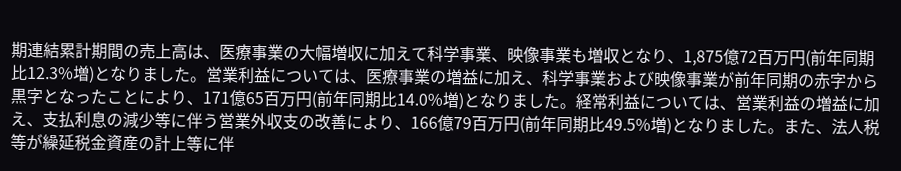期連結累計期間の売上高は、医療事業の大幅増収に加えて科学事業、映像事業も増収となり、1,875億72百万円(前年同期比12.3%増)となりました。営業利益については、医療事業の増益に加え、科学事業および映像事業が前年同期の赤字から黒字となったことにより、171億65百万円(前年同期比14.0%増)となりました。経常利益については、営業利益の増益に加え、支払利息の減少等に伴う営業外収支の改善により、166億79百万円(前年同期比49.5%増)となりました。また、法人税等が繰延税金資産の計上等に伴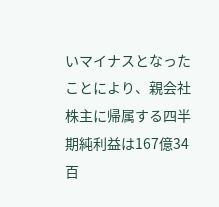いマイナスとなったことにより、親会社株主に帰属する四半期純利益は167億34百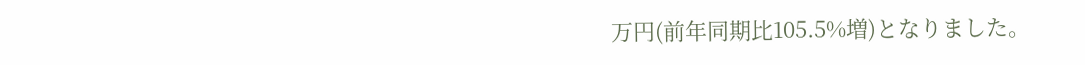万円(前年同期比105.5%増)となりました。